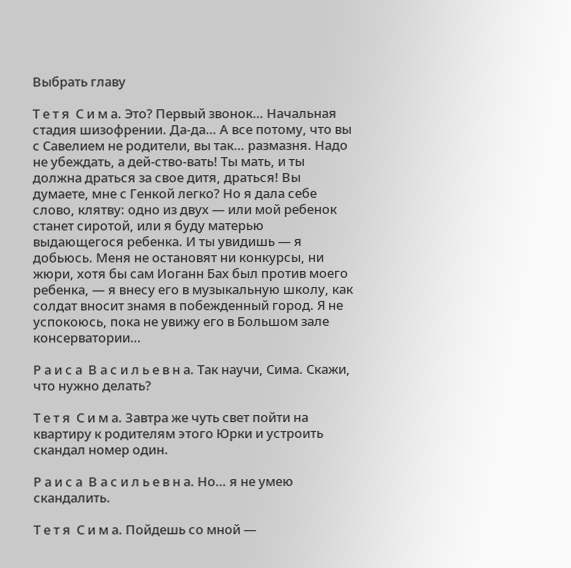Выбрать главу

Т е т я  С и м а. Это? Первый звонок… Начальная стадия шизофрении. Да-да… А все потому, что вы с Савелием не родители, вы так… размазня. Надо не убеждать, а дей-ство-вать! Ты мать, и ты должна драться за свое дитя, драться! Вы думаете, мне с Генкой легко? Но я дала себе слово, клятву: одно из двух — или мой ребенок станет сиротой, или я буду матерью выдающегося ребенка. И ты увидишь — я добьюсь. Меня не остановят ни конкурсы, ни жюри, хотя бы сам Иоганн Бах был против моего ребенка, — я внесу его в музыкальную школу, как солдат вносит знамя в побежденный город. Я не успокоюсь, пока не увижу его в Большом зале консерватории…

Р а и с а  В а с и л ь е в н а. Так научи, Сима. Скажи, что нужно делать?

Т е т я  С и м а. Завтра же чуть свет пойти на квартиру к родителям этого Юрки и устроить скандал номер один.

Р а и с а  В а с и л ь е в н а. Но… я не умею скандалить.

Т е т я  С и м а. Пойдешь со мной —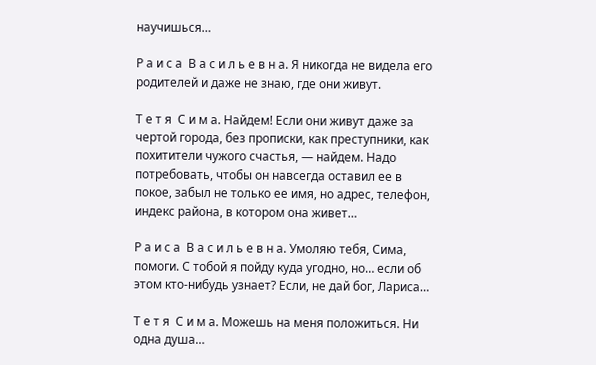научишься…

Р а и с а  В а с и л ь е в н а. Я никогда не видела его родителей и даже не знаю, где они живут.

Т е т я  С и м а. Найдем! Если они живут даже за чертой города, без прописки, как преступники, как похитители чужого счастья, — найдем. Надо потребовать, чтобы он навсегда оставил ее в покое, забыл не только ее имя, но адрес, телефон, индекс района, в котором она живет…

Р а и с а  В а с и л ь е в н а. Умоляю тебя, Сима, помоги. С тобой я пойду куда угодно, но… если об этом кто-нибудь узнает? Если, не дай бог, Лариса…

Т е т я  С и м а. Можешь на меня положиться. Ни одна душа…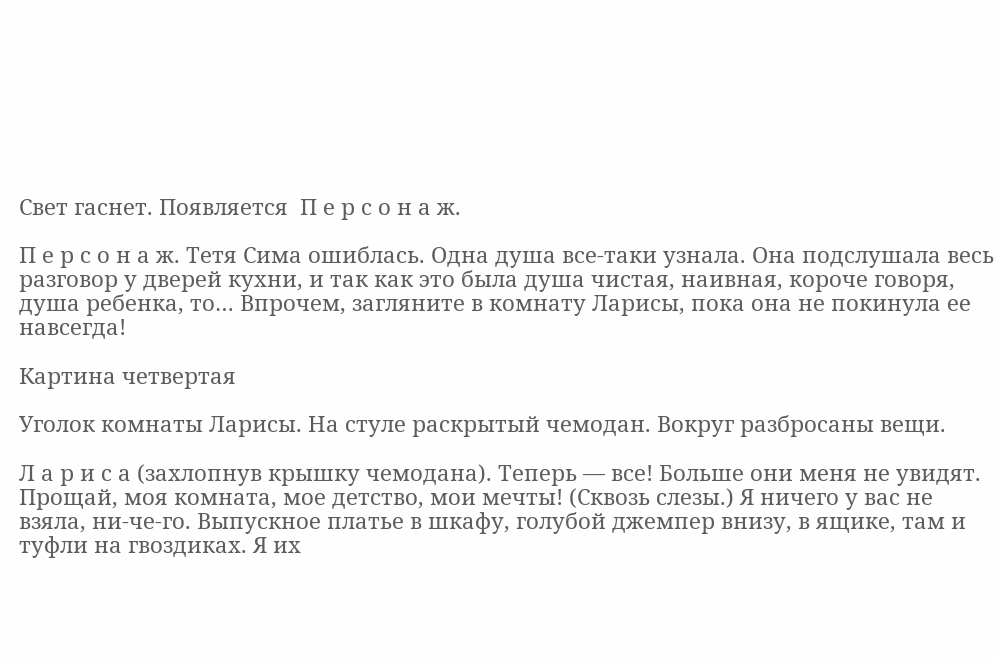Свет гаснет. Появляется  П е р с о н а ж.

П е р с о н а ж. Тетя Сима ошиблась. Одна душа все-таки узнала. Она подслушала весь разговор у дверей кухни, и так как это была душа чистая, наивная, короче говоря, душа ребенка, то… Впрочем, загляните в комнату Ларисы, пока она не покинула ее навсегда!

Картина четвертая

Уголок комнаты Ларисы. На стуле раскрытый чемодан. Вокруг разбросаны вещи.

Л а р и с а (захлопнув крышку чемодана). Теперь — все! Больше они меня не увидят. Прощай, моя комната, мое детство, мои мечты! (Сквозь слезы.) Я ничего у вас не взяла, ни-че-го. Выпускное платье в шкафу, голубой джемпер внизу, в ящике, там и туфли на гвоздиках. Я их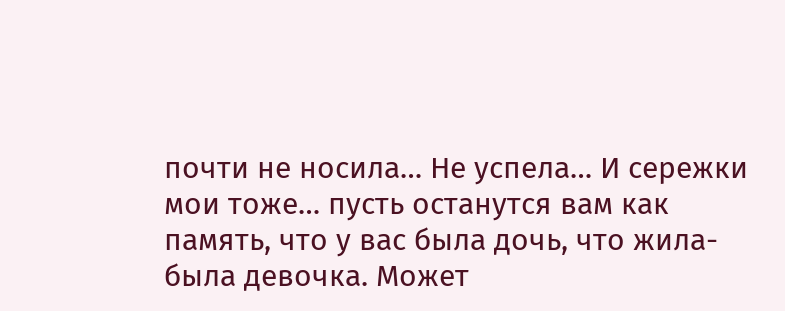почти не носила… Не успела… И сережки мои тоже… пусть останутся вам как память, что у вас была дочь, что жила-была девочка. Может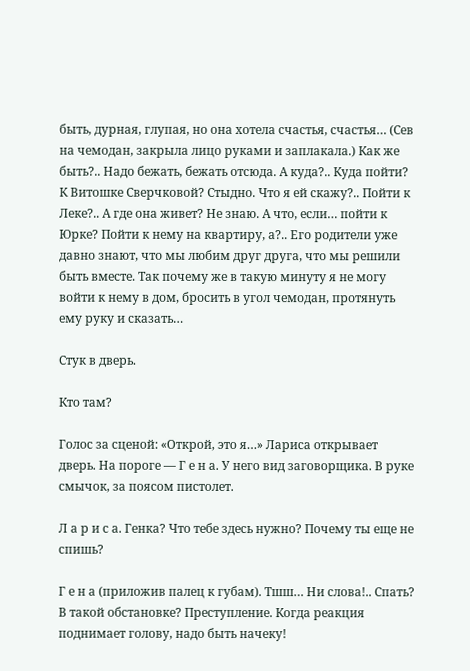быть, дурная, глупая, но она хотела счастья, счастья… (Сев на чемодан, закрыла лицо руками и заплакала.) Как же быть?.. Надо бежать, бежать отсюда. А куда?.. Куда пойти? К Витошке Сверчковой? Стыдно. Что я ей скажу?.. Пойти к Леке?.. А где она живет? Не знаю. А что, если… пойти к Юрке? Пойти к нему на квартиру, а?.. Его родители уже давно знают, что мы любим друг друга, что мы решили быть вместе. Так почему же в такую минуту я не могу войти к нему в дом, бросить в угол чемодан, протянуть ему руку и сказать…

Стук в дверь.

Кто там?

Голос за сценой: «Открой, это я…» Лариса открывает дверь. На пороге — Г е н а. У него вид заговорщика. В руке смычок, за поясом пистолет.

Л а р и с а. Генка? Что тебе здесь нужно? Почему ты еще не спишь?

Г е н а (приложив палец к губам). Тшш… Ни слова!.. Спать? В такой обстановке? Преступление. Когда реакция поднимает голову, надо быть начеку!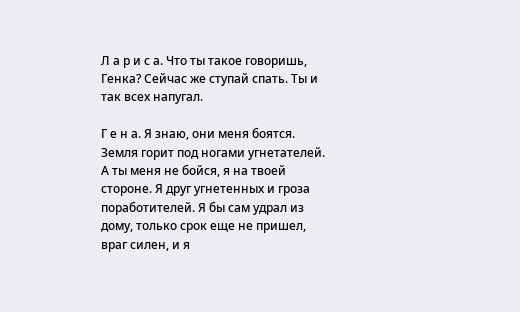Л а р и с а. Что ты такое говоришь, Генка? Сейчас же ступай спать. Ты и так всех напугал.

Г е н а. Я знаю, они меня боятся. Земля горит под ногами угнетателей. А ты меня не бойся, я на твоей стороне. Я друг угнетенных и гроза поработителей. Я бы сам удрал из дому, только срок еще не пришел, враг силен, и я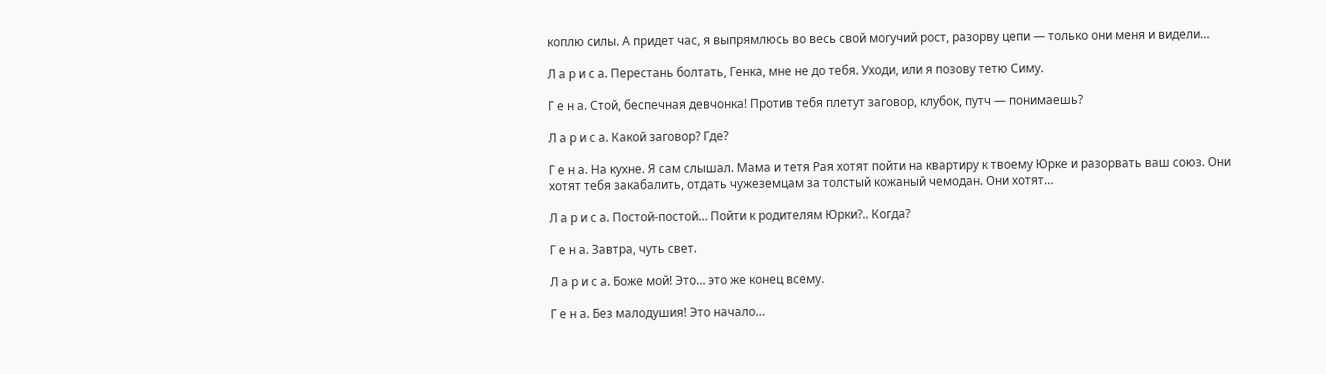коплю силы. А придет час, я выпрямлюсь во весь свой могучий рост, разорву цепи — только они меня и видели…

Л а р и с а. Перестань болтать, Генка, мне не до тебя. Уходи, или я позову тетю Симу.

Г е н а. Стой, беспечная девчонка! Против тебя плетут заговор, клубок, путч — понимаешь?

Л а р и с а. Какой заговор? Где?

Г е н а. На кухне. Я сам слышал. Мама и тетя Рая хотят пойти на квартиру к твоему Юрке и разорвать ваш союз. Они хотят тебя закабалить, отдать чужеземцам за толстый кожаный чемодан. Они хотят…

Л а р и с а. Постой-постой… Пойти к родителям Юрки?.. Когда?

Г е н а. Завтра, чуть свет.

Л а р и с а. Боже мой! Это… это же конец всему.

Г е н а. Без малодушия! Это начало…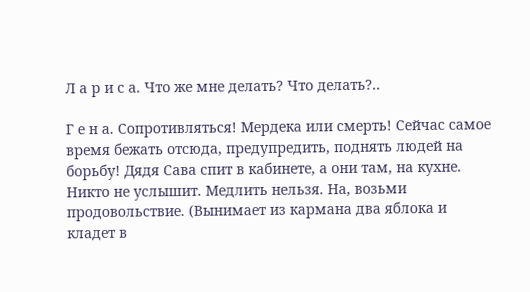Л а р и с а. Что же мне делать? Что делать?..

Г е н а. Сопротивляться! Мердека или смерть! Сейчас самое время бежать отсюда, предупредить, поднять людей на борьбу! Дядя Сава спит в кабинете, а они там, на кухне. Никто не услышит. Медлить нельзя. На, возьми продовольствие. (Вынимает из кармана два яблока и кладет в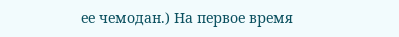ее чемодан.) На первое время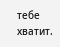тебе хватит.